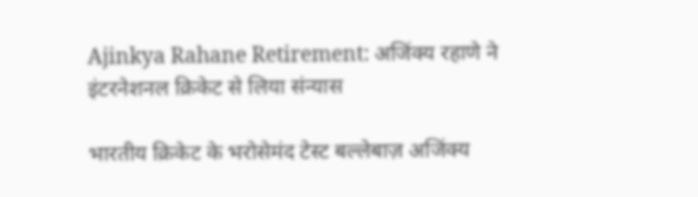Ajinkya Rahane Retirement: अजिंक्य रहाणे ने इंटरनेशनल क्रिकेट से लिया संन्यास

भारतीय क्रिकेट के भरोसेमंद टेस्ट बल्लेबाज़ अजिंक्य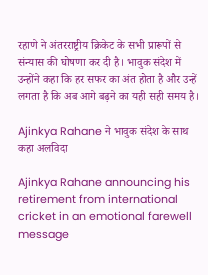रहाणे ने अंतरराष्ट्रीय क्रिकेट के सभी प्रारूपों से संन्यास की घोषणा कर दी है। भावुक संदेश में उन्होंने कहा कि हर सफर का अंत होता है और उन्हें लगता है कि अब आगे बढ़ने का यही सही समय है।

Ajinkya Rahane ने भावुक संदेश के साथ कहा अलविदा

Ajinkya Rahane announcing his retirement from international cricket in an emotional farewell message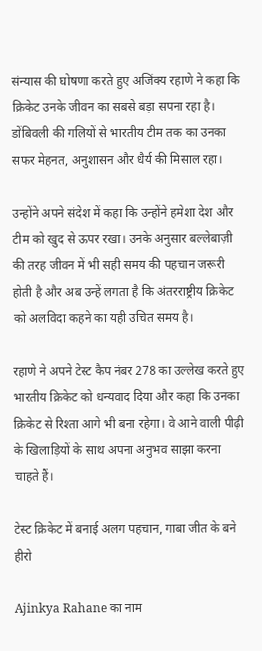संन्यास की घोषणा करते हुए अजिंक्य रहाणे ने कहा कि क्रिकेट उनके जीवन का सबसे बड़ा सपना रहा है। डोंबिवली की गलियों से भारतीय टीम तक का उनका सफर मेहनत, अनुशासन और धैर्य की मिसाल रहा।

उन्होंने अपने संदेश में कहा कि उन्होंने हमेशा देश और टीम को खुद से ऊपर रखा। उनके अनुसार बल्लेबाज़ी की तरह जीवन में भी सही समय की पहचान जरूरी होती है और अब उन्हें लगता है कि अंतरराष्ट्रीय क्रिकेट को अलविदा कहने का यही उचित समय है।

रहाणे ने अपने टेस्ट कैप नंबर 278 का उल्लेख करते हुए भारतीय क्रिकेट को धन्यवाद दिया और कहा कि उनका क्रिकेट से रिश्ता आगे भी बना रहेगा। वे आने वाली पीढ़ी के खिलाड़ियों के साथ अपना अनुभव साझा करना चाहते हैं।

टेस्ट क्रिकेट में बनाई अलग पहचान, गाबा जीत के बने हीरो

Ajinkya Rahane का नाम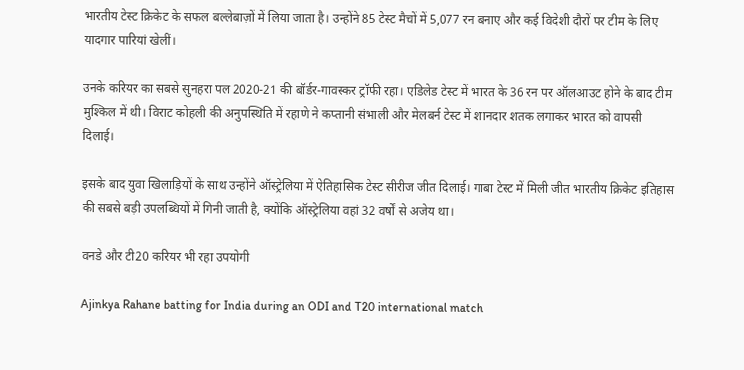भारतीय टेस्ट क्रिकेट के सफल बल्लेबाज़ों में लिया जाता है। उन्होंने 85 टेस्ट मैचों में 5,077 रन बनाए और कई विदेशी दौरों पर टीम के लिए यादगार पारियां खेलीं।

उनके करियर का सबसे सुनहरा पल 2020-21 की बॉर्डर-गावस्कर ट्रॉफी रहा। एडिलेड टेस्ट में भारत के 36 रन पर ऑलआउट होने के बाद टीम मुश्किल में थी। विराट कोहली की अनुपस्थिति में रहाणे ने कप्तानी संभाली और मेलबर्न टेस्ट में शानदार शतक लगाकर भारत को वापसी दिलाई।

इसके बाद युवा खिलाड़ियों के साथ उन्होंने ऑस्ट्रेलिया में ऐतिहासिक टेस्ट सीरीज जीत दिलाई। गाबा टेस्ट में मिली जीत भारतीय क्रिकेट इतिहास की सबसे बड़ी उपलब्धियों में गिनी जाती है, क्योंकि ऑस्ट्रेलिया वहां 32 वर्षों से अजेय था।

वनडे और टी20 करियर भी रहा उपयोगी

Ajinkya Rahane batting for India during an ODI and T20 international match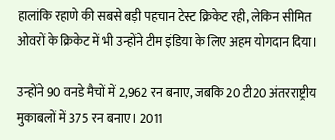हालांकि रहाणे की सबसे बड़ी पहचान टेस्ट क्रिकेट रही, लेकिन सीमित ओवरों के क्रिकेट में भी उन्होंने टीम इंडिया के लिए अहम योगदान दिया।

उन्होंने 90 वनडे मैचों में 2,962 रन बनाए, जबकि 20 टी20 अंतरराष्ट्रीय मुकाबलों में 375 रन बनाए। 2011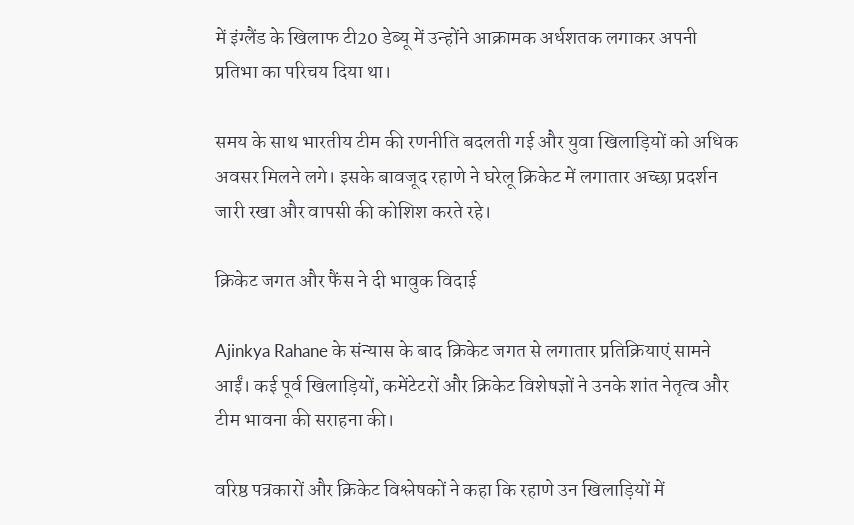में इंग्लैंड के खिलाफ टी20 डेब्यू में उन्होंने आक्रामक अर्धशतक लगाकर अपनी प्रतिभा का परिचय दिया था।

समय के साथ भारतीय टीम की रणनीति बदलती गई और युवा खिलाड़ियों को अधिक अवसर मिलने लगे। इसके बावजूद रहाणे ने घरेलू क्रिकेट में लगातार अच्छा प्रदर्शन जारी रखा और वापसी की कोशिश करते रहे।

क्रिकेट जगत और फैंस ने दी भावुक विदाई

Ajinkya Rahane के संन्यास के बाद क्रिकेट जगत से लगातार प्रतिक्रियाएं सामने आईं। कई पूर्व खिलाड़ियों, कमेंटेटरों और क्रिकेट विशेषज्ञों ने उनके शांत नेतृत्व और टीम भावना की सराहना की।

वरिष्ठ पत्रकारों और क्रिकेट विश्लेषकों ने कहा कि रहाणे उन खिलाड़ियों में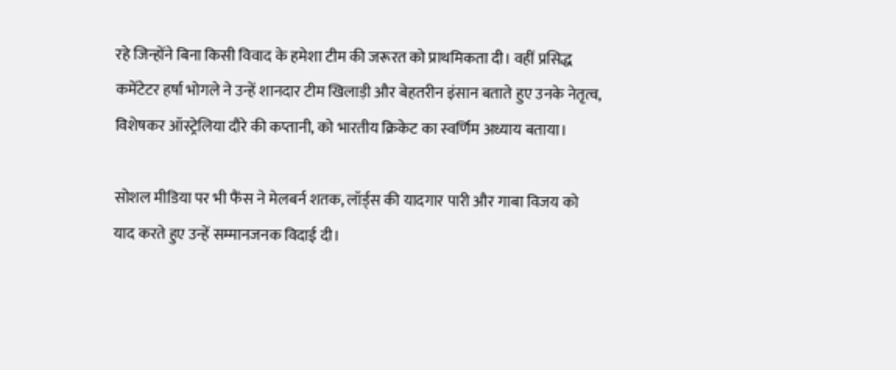रहे जिन्होंने बिना किसी विवाद के हमेशा टीम की जरूरत को प्राथमिकता दी। वहीं प्रसिद्ध कमेंटेटर हर्षा भोगले ने उन्हें शानदार टीम खिलाड़ी और बेहतरीन इंसान बताते हुए उनके नेतृत्व, विशेषकर ऑस्ट्रेलिया दौरे की कप्तानी, को भारतीय क्रिकेट का स्वर्णिम अध्याय बताया।

सोशल मीडिया पर भी फैंस ने मेलबर्न शतक, लॉर्ड्स की यादगार पारी और गाबा विजय को याद करते हुए उन्हें सम्मानजनक विदाई दी।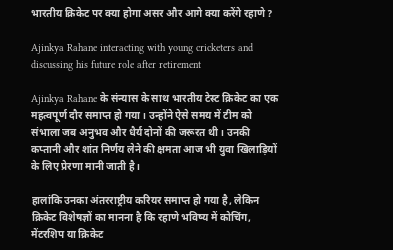भारतीय क्रिकेट पर क्या होगा असर और आगे क्या करेंगे रहाणे?

Ajinkya Rahane interacting with young cricketers and discussing his future role after retirement

Ajinkya Rahane के संन्यास के साथ भारतीय टेस्ट क्रिकेट का एक महत्वपूर्ण दौर समाप्त हो गया। उन्होंने ऐसे समय में टीम को संभाला जब अनुभव और धैर्य दोनों की जरूरत थी। उनकी कप्तानी और शांत निर्णय लेने की क्षमता आज भी युवा खिलाड़ियों के लिए प्रेरणा मानी जाती है।

हालांकि उनका अंतरराष्ट्रीय करियर समाप्त हो गया है, लेकिन क्रिकेट विशेषज्ञों का मानना है कि रहाणे भविष्य में कोचिंग, मेंटरशिप या क्रिकेट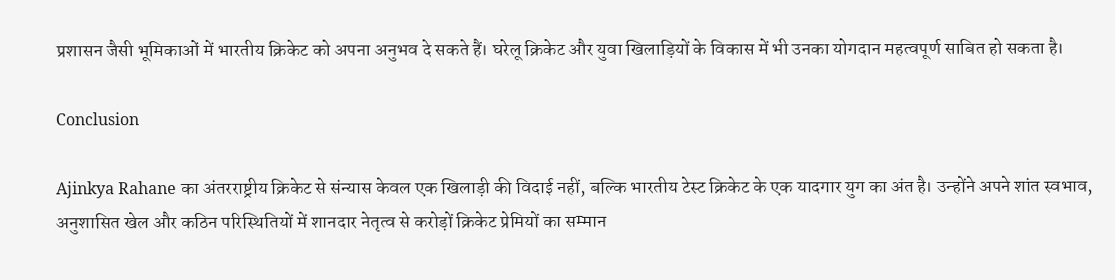प्रशासन जैसी भूमिकाओं में भारतीय क्रिकेट को अपना अनुभव दे सकते हैं। घरेलू क्रिकेट और युवा खिलाड़ियों के विकास में भी उनका योगदान महत्वपूर्ण साबित हो सकता है।

Conclusion

Ajinkya Rahane का अंतरराष्ट्रीय क्रिकेट से संन्यास केवल एक खिलाड़ी की विदाई नहीं, बल्कि भारतीय टेस्ट क्रिकेट के एक यादगार युग का अंत है। उन्होंने अपने शांत स्वभाव, अनुशासित खेल और कठिन परिस्थितियों में शानदार नेतृत्व से करोड़ों क्रिकेट प्रेमियों का सम्मान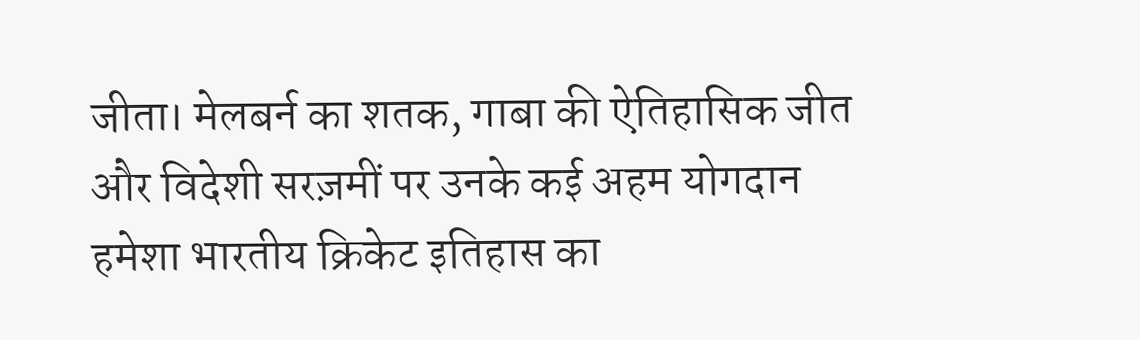जीता। मेलबर्न का शतक, गाबा की ऐतिहासिक जीत और विदेशी सरज़मीं पर उनके कई अहम योगदान हमेशा भारतीय क्रिकेट इतिहास का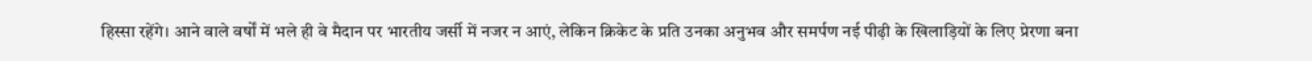हिस्सा रहेंगे। आने वाले वर्षों में भले ही वे मैदान पर भारतीय जर्सी में नजर न आएं, लेकिन क्रिकेट के प्रति उनका अनुभव और समर्पण नई पीढ़ी के खिलाड़ियों के लिए प्रेरणा बना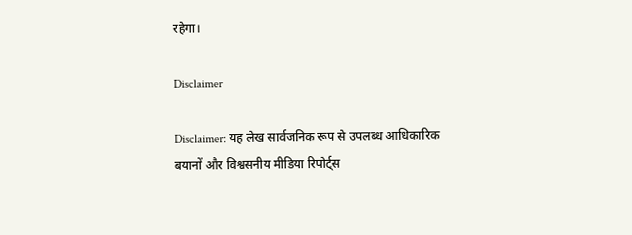रहेगा।

Disclaimer

Disclaimer: यह लेख सार्वजनिक रूप से उपलब्ध आधिकारिक बयानों और विश्वसनीय मीडिया रिपोर्ट्स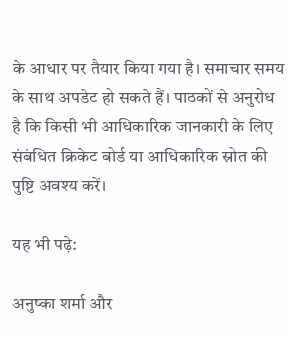के आधार पर तैयार किया गया है। समाचार समय के साथ अपडेट हो सकते हैं। पाठकों से अनुरोध है कि किसी भी आधिकारिक जानकारी के लिए संबंधित क्रिकेट बोर्ड या आधिकारिक स्रोत की पुष्टि अवश्य करें।

यह भी पढ़े:

अनुष्का शर्मा और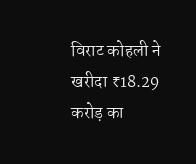विराट कोहली ने खरीदा ₹18.29 करोड़ का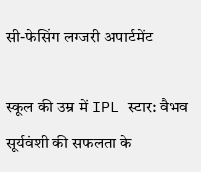सी-फेसिंग लग्जरी अपार्टमेंट

स्कूल की उम्र में IPL स्टार: वैभव सूर्यवंशी की सफलता के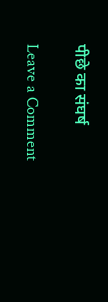पीछे का संघर्ष

Leave a Comment